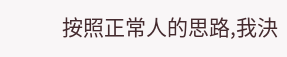按照正常人的思路,我決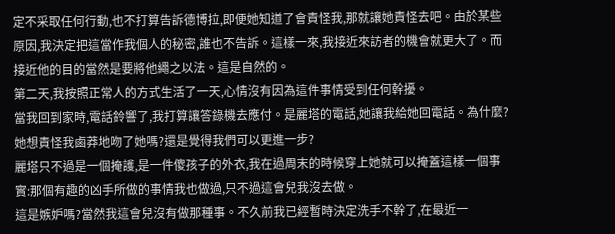定不采取任何行動,也不打算告訴德博拉,即便她知道了會責怪我,那就讓她責怪去吧。由於某些原因,我決定把這當作我個人的秘密,誰也不告訴。這樣一來,我接近來訪者的機會就更大了。而接近他的目的當然是要將他繩之以法。這是自然的。
第二天,我按照正常人的方式生活了一天,心情沒有因為這件事情受到任何幹擾。
當我回到家時,電話鈴響了,我打算讓答錄機去應付。是麗塔的電話,她讓我給她回電話。為什麼?她想責怪我鹵莽地吻了她嗎?還是覺得我們可以更進一步?
麗塔只不過是一個掩護,是一件傻孩子的外衣,我在過周末的時候穿上她就可以掩蓋這樣一個事實:那個有趣的凶手所做的事情我也做過,只不過這會兒我沒去做。
這是嫉妒嗎?當然我這會兒沒有做那種事。不久前我已經暫時決定洗手不幹了,在最近一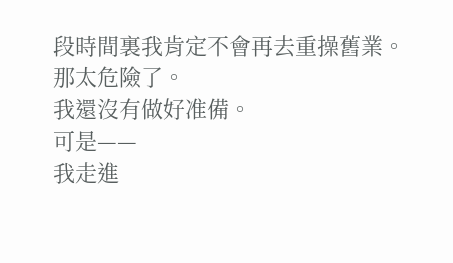段時間裏我肯定不會再去重操舊業。
那太危險了。
我還沒有做好准備。
可是——
我走進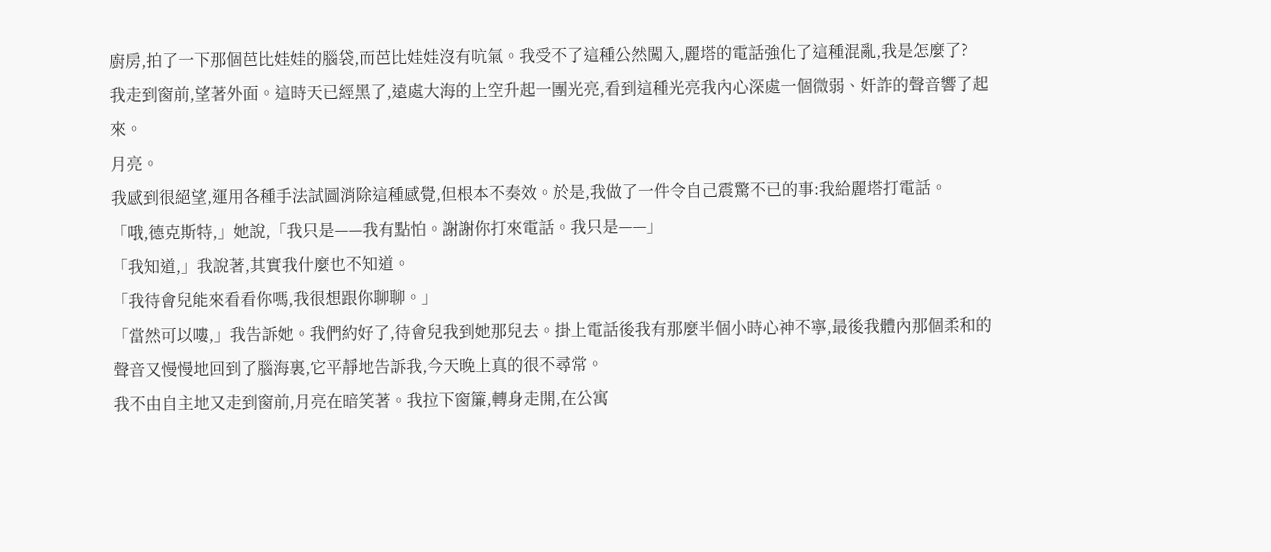廚房,拍了一下那個芭比娃娃的腦袋,而芭比娃娃沒有吭氣。我受不了這種公然闖入,麗塔的電話強化了這種混亂,我是怎麼了?
我走到窗前,望著外面。這時天已經黑了,遠處大海的上空升起一團光亮,看到這種光亮我內心深處一個微弱、奸詐的聲音響了起來。
月亮。
我感到很絕望,運用各種手法試圖消除這種感覺,但根本不奏效。於是,我做了一件令自己震驚不已的事:我給麗塔打電話。
「哦,德克斯特,」她說,「我只是——我有點怕。謝謝你打來電話。我只是——」
「我知道,」我說著,其實我什麼也不知道。
「我待會兒能來看看你嗎,我很想跟你聊聊。」
「當然可以嘍,」我告訴她。我們約好了,待會兒我到她那兒去。掛上電話後我有那麼半個小時心神不寧,最後我體內那個柔和的聲音又慢慢地回到了腦海裏,它平靜地告訴我,今天晚上真的很不尋常。
我不由自主地又走到窗前,月亮在暗笑著。我拉下窗簾,轉身走開,在公寓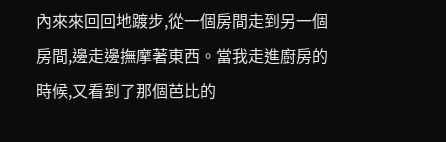內來來回回地踱步,從一個房間走到另一個房間,邊走邊撫摩著東西。當我走進廚房的時候,又看到了那個芭比的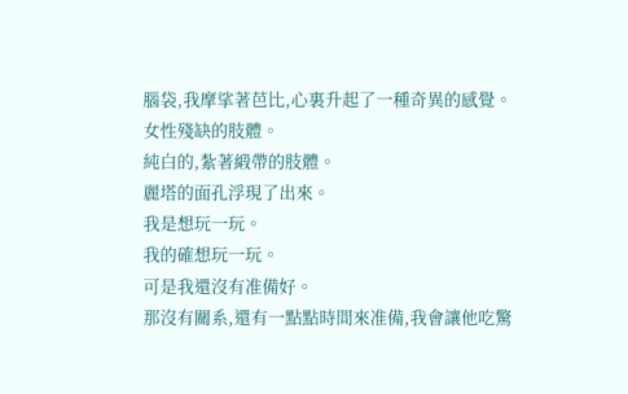腦袋,我摩挲著芭比,心裏升起了一種奇異的感覺。
女性殘缺的肢體。
純白的,紮著緞帶的肢體。
麗塔的面孔浮現了出來。
我是想玩一玩。
我的確想玩一玩。
可是我還沒有准備好。
那沒有關系,還有一點點時間來准備,我會讓他吃驚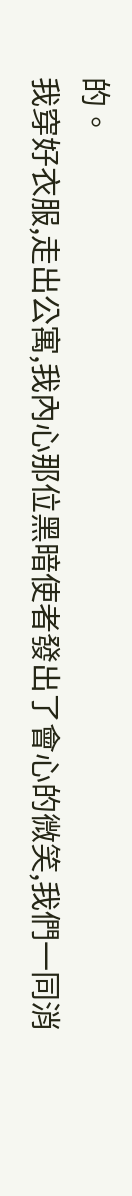的。
我穿好衣服,走出公寓,我內心那位黑暗使者發出了會心的微笑,我們一同消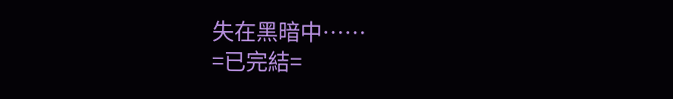失在黑暗中……
=已完結=